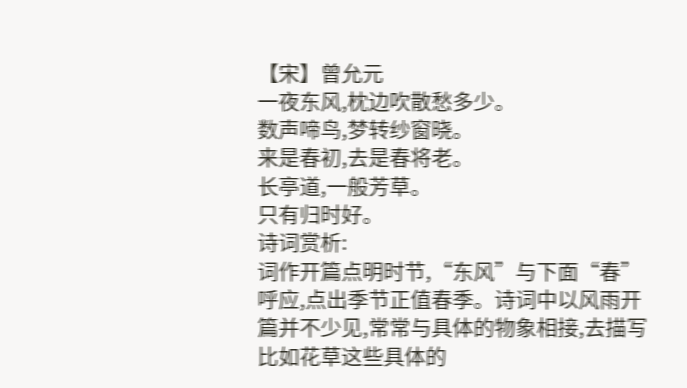【宋】曾允元
一夜东风,枕边吹散愁多少。
数声啼鸟,梦转纱窗晓。
来是春初,去是春将老。
长亭道,一般芳草。
只有归时好。
诗词赏析:
词作开篇点明时节,“东风”与下面“春”呼应,点出季节正值春季。诗词中以风雨开篇并不少见,常常与具体的物象相接,去描写比如花草这些具体的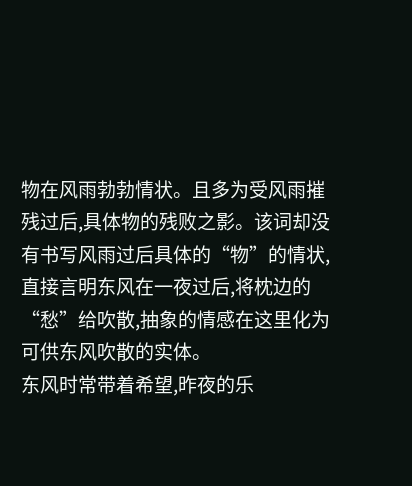物在风雨勃勃情状。且多为受风雨摧残过后,具体物的残败之影。该词却没有书写风雨过后具体的“物”的情状,直接言明东风在一夜过后,将枕边的“愁”给吹散,抽象的情感在这里化为可供东风吹散的实体。
东风时常带着希望,昨夜的乐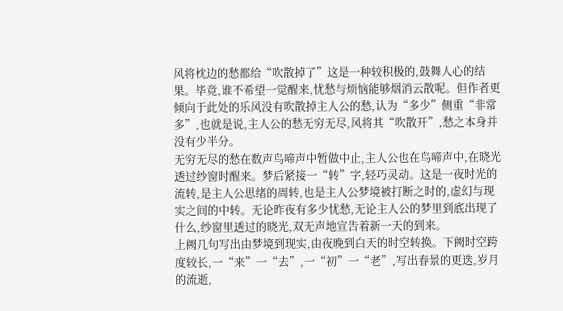风将枕边的愁都给“吹散掉了”这是一种较积极的,鼓舞人心的结果。毕竟,谁不希望一觉醒来,忧愁与烦恼能够烟消云散呢。但作者更倾向于此处的乐风没有吹散掉主人公的愁,认为“多少”侧重“非常多”,也就是说,主人公的愁无穷无尽,风将其“吹散开”,愁之本身并没有少半分。
无穷无尽的愁在数声鸟啼声中暂做中止,主人公也在鸟啼声中,在晓光透过纱窗时醒来。梦后紧接一“转”字,轻巧灵动。这是一夜时光的流转,是主人公思绪的周转,也是主人公梦境被打断之时的,虚幻与现实之间的中转。无论昨夜有多少忧愁,无论主人公的梦里到底出现了什么,纱窗里透过的晓光,双无声地宣告着新一天的到来。
上阙几句写出由梦境到现实,由夜晚到白天的时空转换。下阙时空跨度较长,一“来”一“去”,一“初”一“老”,写出春景的更迭,岁月的流逝,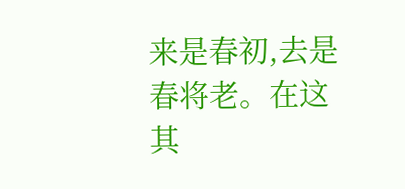来是春初,去是春将老。在这其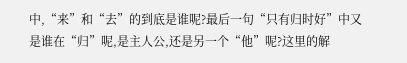中,“来”和“去”的到底是谁呢?最后一句“只有归时好”中又是谁在“归”呢,是主人公,还是另一个“他”呢?这里的解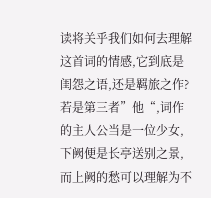读将关乎我们如何去理解这首词的情感,它到底是闺怨之语,还是羁旅之作?
若是第三者”他“,词作的主人公当是一位少女,下阙便是长亭送别之景,而上阙的愁可以理解为不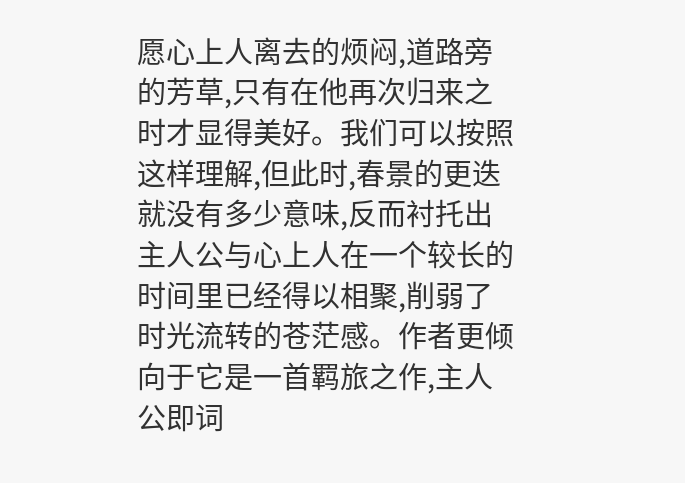愿心上人离去的烦闷,道路旁的芳草,只有在他再次归来之时才显得美好。我们可以按照这样理解,但此时,春景的更迭就没有多少意味,反而衬托出主人公与心上人在一个较长的时间里已经得以相聚,削弱了时光流转的苍茫感。作者更倾向于它是一首羁旅之作,主人公即词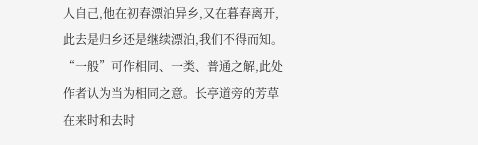人自己,他在初春漂泊异乡,又在暮春离开,此去是归乡还是继续漂泊,我们不得而知。
“一般”可作相同、一类、普通之解,此处作者认为当为相同之意。长亭道旁的芳草在来时和去时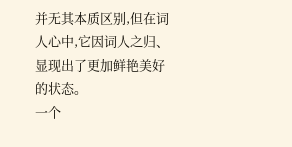并无其本质区别,但在词人心中,它因词人之归、显现出了更加鲜艳美好的状态。
一个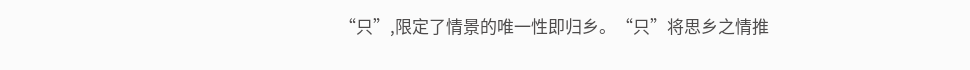“只”,限定了情景的唯一性即归乡。“只”将思乡之情推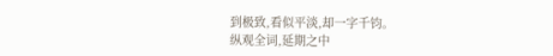到极致,看似平淡,却一字千钧。
纵观全词,延期之中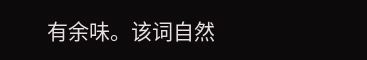有余味。该词自然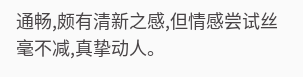通畅,颇有清新之感,但情感尝试丝毫不减,真挚动人。